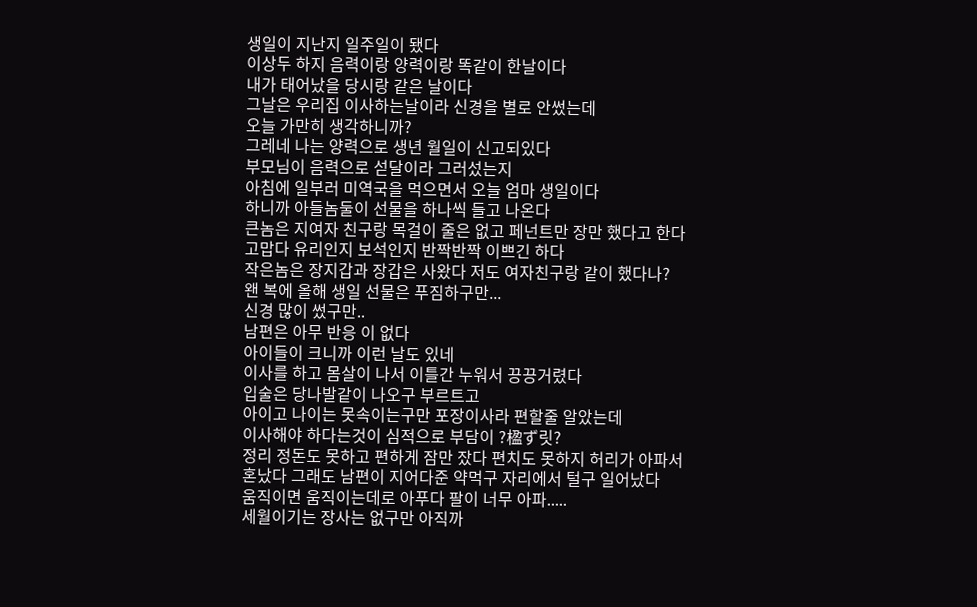생일이 지난지 일주일이 됐다
이상두 하지 음력이랑 양력이랑 똑같이 한날이다
내가 태어났을 당시랑 같은 날이다
그날은 우리집 이사하는날이라 신경을 별로 안썼는데
오늘 가만히 생각하니까?
그레네 나는 양력으로 생년 월일이 신고되있다
부모님이 음력으로 섣달이라 그러섰는지
아침에 일부러 미역국을 먹으면서 오늘 엄마 생일이다
하니까 아들놈둘이 선물을 하나씩 들고 나온다
큰놈은 지여자 친구랑 목걸이 줄은 없고 페넌트만 장만 했다고 한다
고맙다 유리인지 보석인지 반짝반짝 이쁘긴 하다
작은놈은 장지갑과 장갑은 사왔다 저도 여자친구랑 같이 했다나?
왠 복에 올해 생일 선물은 푸짐하구만...
신경 많이 썼구만..
남편은 아무 반응 이 없다
아이들이 크니까 이런 날도 있네
이사를 하고 몸살이 나서 이틀간 누워서 끙끙거렸다
입술은 당나발같이 나오구 부르트고
아이고 나이는 못속이는구만 포장이사라 편할줄 알았는데
이사해야 하다는것이 심적으로 부담이 ?楹ず릿?
정리 정돈도 못하고 편하게 잠만 잤다 편치도 못하지 허리가 아파서
혼났다 그래도 남편이 지어다준 약먹구 자리에서 털구 일어났다
움직이면 움직이는데로 아푸다 팔이 너무 아파.....
세월이기는 장사는 없구만 아직까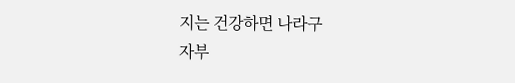지는 건강하면 나라구
자부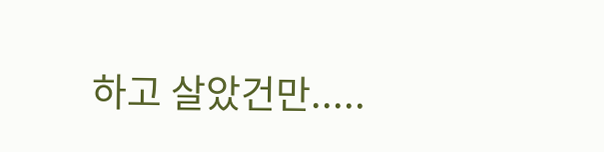하고 살았건만.....